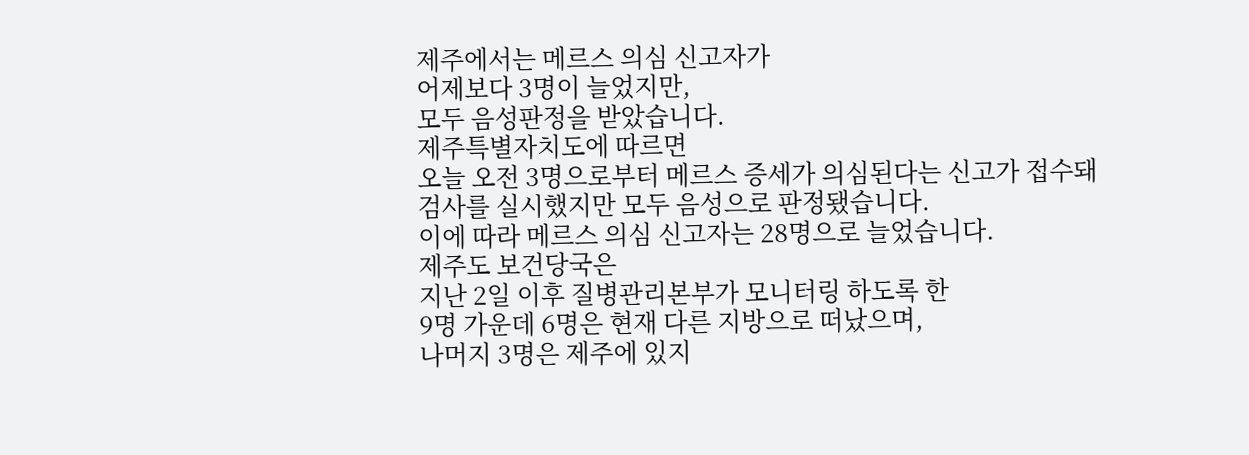제주에서는 메르스 의심 신고자가
어제보다 3명이 늘었지만,
모두 음성판정을 받았습니다.
제주특별자치도에 따르면
오늘 오전 3명으로부터 메르스 증세가 의심된다는 신고가 접수돼
검사를 실시했지만 모두 음성으로 판정됐습니다.
이에 따라 메르스 의심 신고자는 28명으로 늘었습니다.
제주도 보건당국은
지난 2일 이후 질병관리본부가 모니터링 하도록 한
9명 가운데 6명은 현재 다른 지방으로 떠났으며,
나머지 3명은 제주에 있지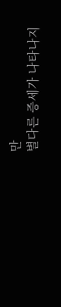만
별다른 증세가 나타나지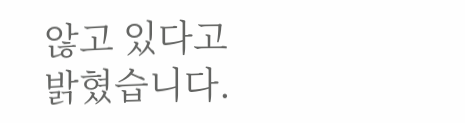않고 있다고 밝혔습니다.